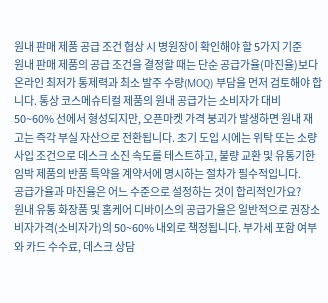원내 판매 제품 공급 조건 협상 시 병원장이 확인해야 할 5가지 기준
원내 판매 제품의 공급 조건을 결정할 때는 단순 공급가율(마진율)보다 온라인 최저가 통제력과 최소 발주 수량(MOQ) 부담을 먼저 검토해야 합니다. 통상 코스메슈티컬 제품의 원내 공급가는 소비자가 대비 50~60% 선에서 형성되지만, 오픈마켓 가격 붕괴가 발생하면 원내 재고는 즉각 부실 자산으로 전환됩니다. 초기 도입 시에는 위탁 또는 소량 사입 조건으로 데스크 소진 속도를 테스트하고, 불량 교환 및 유통기한 임박 제품의 반품 특약을 계약서에 명시하는 절차가 필수적입니다.
공급가율과 마진율은 어느 수준으로 설정하는 것이 합리적인가요?
원내 유통 화장품 및 홈케어 디바이스의 공급가율은 일반적으로 권장소비자가격(소비자가)의 50~60% 내외로 책정됩니다. 부가세 포함 여부와 카드 수수료, 데스크 상담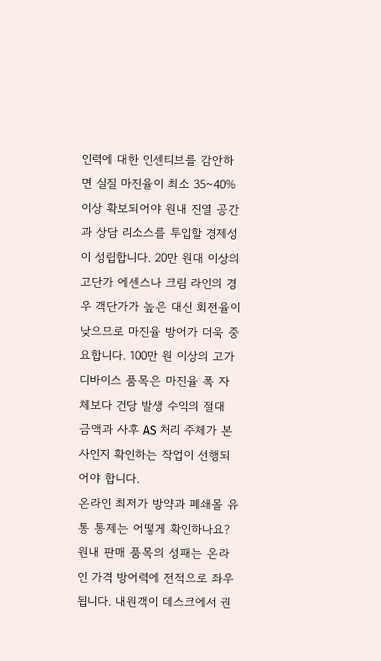인력에 대한 인센티브를 감안하면 실질 마진율이 최소 35~40% 이상 확보되어야 원내 진열 공간과 상담 리소스를 투입할 경제성이 성립합니다. 20만 원대 이상의 고단가 에센스나 크림 라인의 경우 객단가가 높은 대신 회전율이 낮으므로 마진율 방어가 더욱 중요합니다. 100만 원 이상의 고가 디바이스 품목은 마진율 폭 자체보다 건당 발생 수익의 절대 금액과 사후 AS 처리 주체가 본사인지 확인하는 작업이 선행되어야 합니다.
온라인 최저가 방약과 폐쇄몰 유통 통제는 어떻게 확인하나요?
원내 판매 품목의 성패는 온라인 가격 방어력에 전적으로 좌우됩니다. 내원객이 데스크에서 권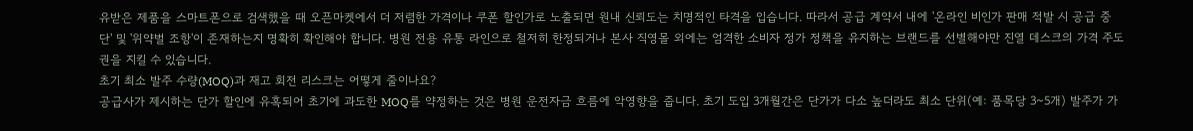유받은 제품을 스마트폰으로 검색했을 때 오픈마켓에서 더 저렴한 가격이나 쿠폰 할인가로 노출되면 원내 신뢰도는 치명적인 타격을 입습니다. 따라서 공급 계약서 내에 '온라인 비인가 판매 적발 시 공급 중단' 및 '위약벌 조항'이 존재하는지 명확히 확인해야 합니다. 병원 전용 유통 라인으로 철저히 한정되거나 본사 직영몰 외에는 엄격한 소비자 정가 정책을 유지하는 브랜드를 선별해야만 진열 데스크의 가격 주도권을 지킬 수 있습니다.
초기 최소 발주 수량(MOQ)과 재고 회전 리스크는 어떻게 줄이나요?
공급사가 제시하는 단가 할인에 유혹되어 초기에 과도한 MOQ를 약정하는 것은 병원 운전자금 흐름에 악영향을 줍니다. 초기 도입 3개월간은 단가가 다소 높더라도 최소 단위(예: 품목당 3~5개) 발주가 가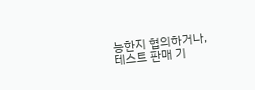능한지 협의하거나, 테스트 판매 기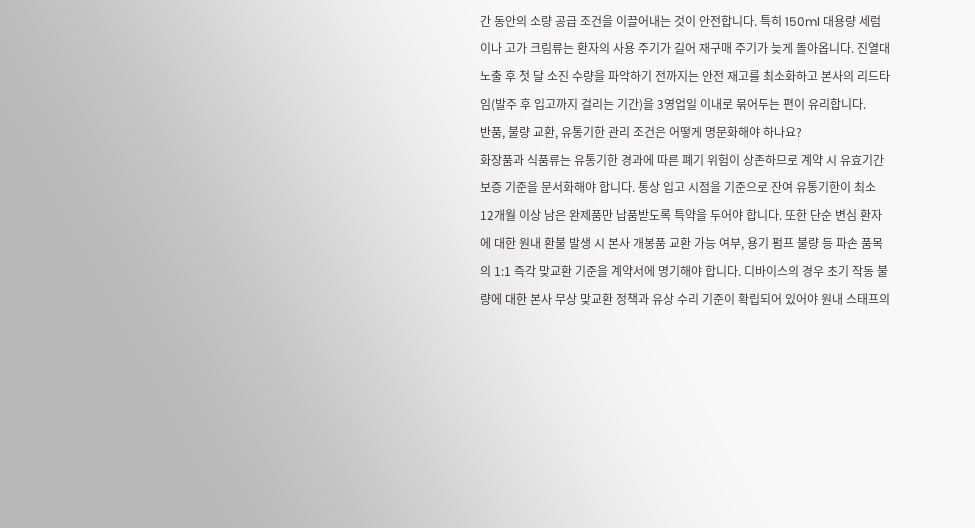간 동안의 소량 공급 조건을 이끌어내는 것이 안전합니다. 특히 150ml 대용량 세럼이나 고가 크림류는 환자의 사용 주기가 길어 재구매 주기가 늦게 돌아옵니다. 진열대 노출 후 첫 달 소진 수량을 파악하기 전까지는 안전 재고를 최소화하고 본사의 리드타임(발주 후 입고까지 걸리는 기간)을 3영업일 이내로 묶어두는 편이 유리합니다.
반품, 불량 교환, 유통기한 관리 조건은 어떻게 명문화해야 하나요?
화장품과 식품류는 유통기한 경과에 따른 폐기 위험이 상존하므로 계약 시 유효기간 보증 기준을 문서화해야 합니다. 통상 입고 시점을 기준으로 잔여 유통기한이 최소 12개월 이상 남은 완제품만 납품받도록 특약을 두어야 합니다. 또한 단순 변심 환자에 대한 원내 환불 발생 시 본사 개봉품 교환 가능 여부, 용기 펌프 불량 등 파손 품목의 1:1 즉각 맞교환 기준을 계약서에 명기해야 합니다. 디바이스의 경우 초기 작동 불량에 대한 본사 무상 맞교환 정책과 유상 수리 기준이 확립되어 있어야 원내 스태프의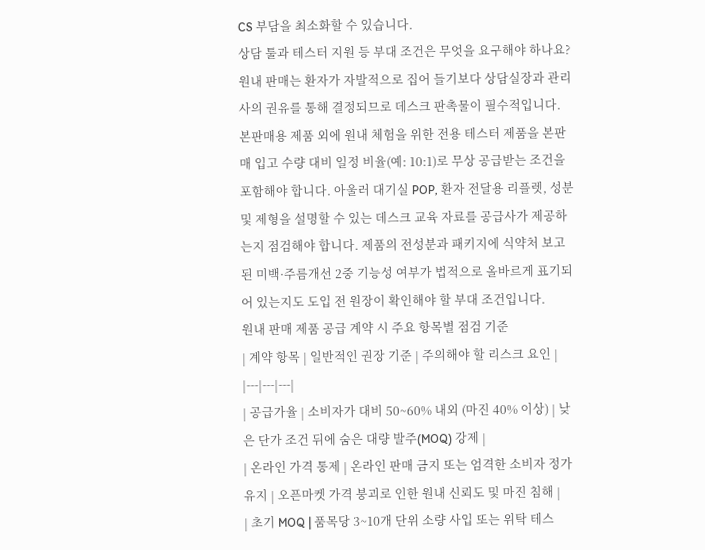CS 부담을 최소화할 수 있습니다.
상담 툴과 테스터 지원 등 부대 조건은 무엇을 요구해야 하나요?
원내 판매는 환자가 자발적으로 집어 들기보다 상담실장과 관리사의 권유를 통해 결정되므로 데스크 판촉물이 필수적입니다. 본판매용 제품 외에 원내 체험을 위한 전용 테스터 제품을 본판매 입고 수량 대비 일정 비율(예: 10:1)로 무상 공급받는 조건을 포함해야 합니다. 아울러 대기실 POP, 환자 전달용 리플렛, 성분 및 제형을 설명할 수 있는 데스크 교육 자료를 공급사가 제공하는지 점검해야 합니다. 제품의 전성분과 패키지에 식약처 보고된 미백·주름개선 2중 기능성 여부가 법적으로 올바르게 표기되어 있는지도 도입 전 원장이 확인해야 할 부대 조건입니다.
원내 판매 제품 공급 계약 시 주요 항목별 점검 기준
| 계약 항목 | 일반적인 권장 기준 | 주의해야 할 리스크 요인 |
|---|---|---|
| 공급가율 | 소비자가 대비 50~60% 내외 (마진 40% 이상) | 낮은 단가 조건 뒤에 숨은 대량 발주(MOQ) 강제 |
| 온라인 가격 통제 | 온라인 판매 금지 또는 엄격한 소비자 정가 유지 | 오픈마켓 가격 붕괴로 인한 원내 신뢰도 및 마진 침해 |
| 초기 MOQ | 품목당 3~10개 단위 소량 사입 또는 위탁 테스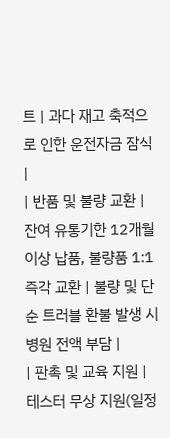트 | 과다 재고 축적으로 인한 운전자금 잠식 |
| 반품 및 불량 교환 | 잔여 유통기한 12개월 이상 납품, 불량품 1:1 즉각 교환 | 불량 및 단순 트러블 환불 발생 시 병원 전액 부담 |
| 판촉 및 교육 지원 | 테스터 무상 지원(일정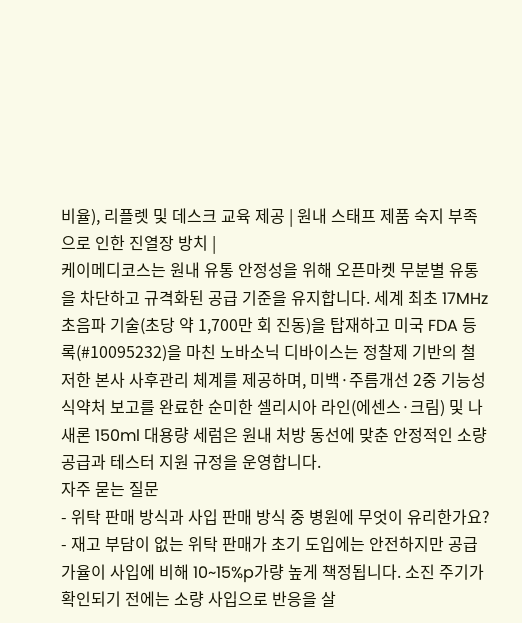비율), 리플렛 및 데스크 교육 제공 | 원내 스태프 제품 숙지 부족으로 인한 진열장 방치 |
케이메디코스는 원내 유통 안정성을 위해 오픈마켓 무분별 유통을 차단하고 규격화된 공급 기준을 유지합니다. 세계 최초 17MHz 초음파 기술(초당 약 1,700만 회 진동)을 탑재하고 미국 FDA 등록(#10095232)을 마친 노바소닉 디바이스는 정찰제 기반의 철저한 본사 사후관리 체계를 제공하며, 미백·주름개선 2중 기능성 식약처 보고를 완료한 순미한 셀리시아 라인(에센스·크림) 및 나새론 150ml 대용량 세럼은 원내 처방 동선에 맞춘 안정적인 소량 공급과 테스터 지원 규정을 운영합니다.
자주 묻는 질문
- 위탁 판매 방식과 사입 판매 방식 중 병원에 무엇이 유리한가요?
- 재고 부담이 없는 위탁 판매가 초기 도입에는 안전하지만 공급가율이 사입에 비해 10~15%p가량 높게 책정됩니다. 소진 주기가 확인되기 전에는 소량 사입으로 반응을 살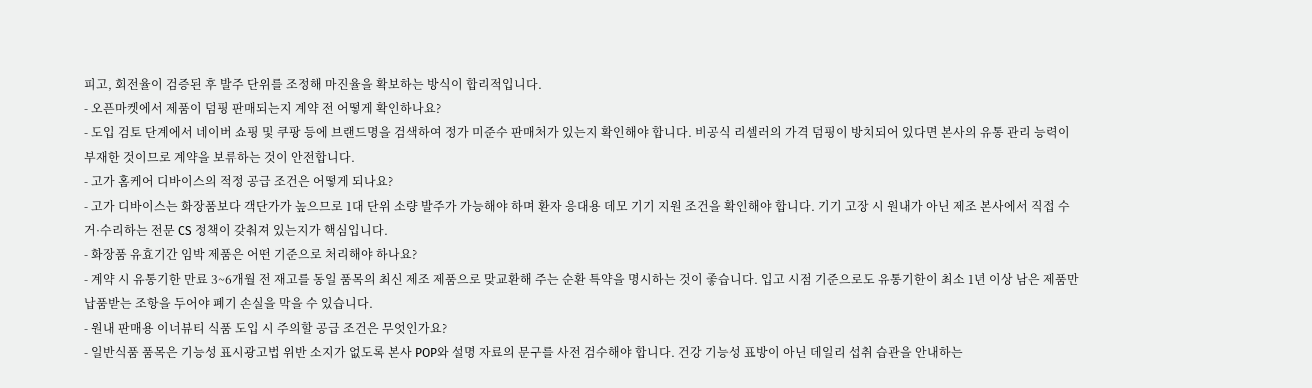피고, 회전율이 검증된 후 발주 단위를 조정해 마진율을 확보하는 방식이 합리적입니다.
- 오픈마켓에서 제품이 덤핑 판매되는지 계약 전 어떻게 확인하나요?
- 도입 검토 단계에서 네이버 쇼핑 및 쿠팡 등에 브랜드명을 검색하여 정가 미준수 판매처가 있는지 확인해야 합니다. 비공식 리셀러의 가격 덤핑이 방치되어 있다면 본사의 유통 관리 능력이 부재한 것이므로 계약을 보류하는 것이 안전합니다.
- 고가 홈케어 디바이스의 적정 공급 조건은 어떻게 되나요?
- 고가 디바이스는 화장품보다 객단가가 높으므로 1대 단위 소량 발주가 가능해야 하며 환자 응대용 데모 기기 지원 조건을 확인해야 합니다. 기기 고장 시 원내가 아닌 제조 본사에서 직접 수거·수리하는 전문 CS 정책이 갖춰져 있는지가 핵심입니다.
- 화장품 유효기간 임박 제품은 어떤 기준으로 처리해야 하나요?
- 계약 시 유통기한 만료 3~6개월 전 재고를 동일 품목의 최신 제조 제품으로 맞교환해 주는 순환 특약을 명시하는 것이 좋습니다. 입고 시점 기준으로도 유통기한이 최소 1년 이상 남은 제품만 납품받는 조항을 두어야 폐기 손실을 막을 수 있습니다.
- 원내 판매용 이너뷰티 식품 도입 시 주의할 공급 조건은 무엇인가요?
- 일반식품 품목은 기능성 표시광고법 위반 소지가 없도록 본사 POP와 설명 자료의 문구를 사전 검수해야 합니다. 건강 기능성 표방이 아닌 데일리 섭취 습관을 안내하는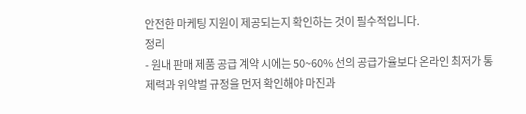안전한 마케팅 지원이 제공되는지 확인하는 것이 필수적입니다.
정리
- 원내 판매 제품 공급 계약 시에는 50~60% 선의 공급가율보다 온라인 최저가 통제력과 위약벌 규정을 먼저 확인해야 마진과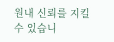원내 신뢰를 지킬 수 있습니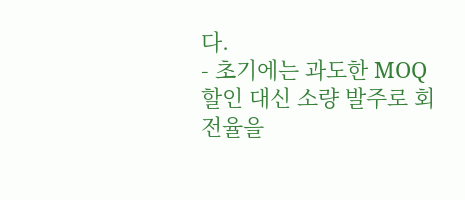다.
- 초기에는 과도한 MOQ 할인 대신 소량 발주로 회전율을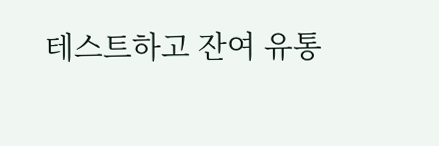테스트하고 잔여 유통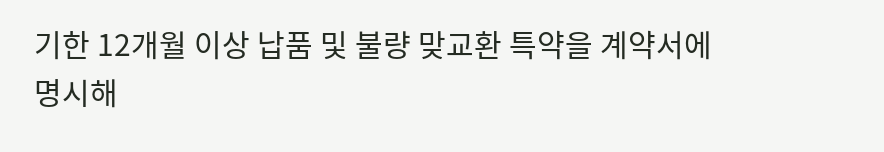기한 12개월 이상 납품 및 불량 맞교환 특약을 계약서에 명시해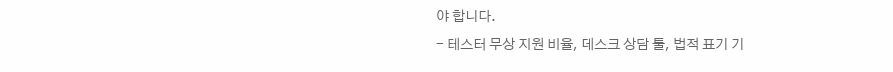야 합니다.
- 테스터 무상 지원 비율, 데스크 상담 툴, 법적 표기 기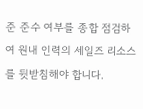준 준수 여부를 종합 점검하여 원내 인력의 세일즈 리소스를 뒷받침해야 합니다.